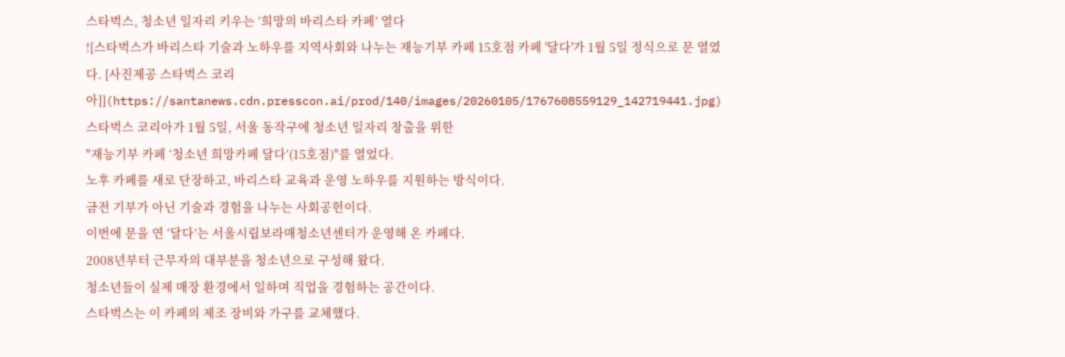스타벅스, 청소년 일자리 키우는 ‘희망의 바리스타 카페’ 열다
![스타벅스가 바리스타 기술과 노하우를 지역사회와 나누는 재능기부 카페 15호점 카페 '달다'가 1월 5일 정식으로 문 열였다. [사진제공 스타벅스 코리아]](https://santanews.cdn.presscon.ai/prod/140/images/20260105/1767608559129_142719441.jpg)
스타벅스 코리아가 1월 5일, 서울 동작구에 청소년 일자리 창출을 위한
"재능기부 카페 ‘청소년 희망카페 달다’(15호점)"를 열었다.
노후 카페를 새로 단장하고, 바리스타 교육과 운영 노하우를 지원하는 방식이다.
금전 기부가 아닌 기술과 경험을 나누는 사회공헌이다.
이번에 문을 연 ‘달다’는 서울시립보라매청소년센터가 운영해 온 카페다.
2008년부터 근무자의 대부분을 청소년으로 구성해 왔다.
청소년들이 실제 매장 환경에서 일하며 직업을 경험하는 공간이다.
스타벅스는 이 카페의 제조 장비와 가구를 교체했다.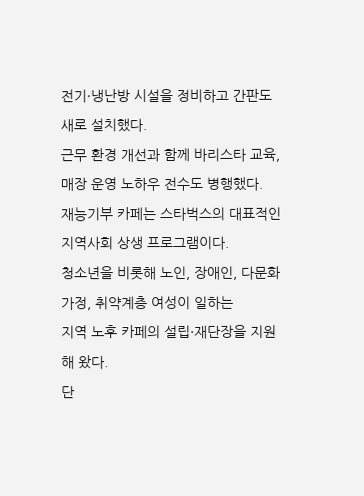전기·냉난방 시설을 정비하고 간판도 새로 설치했다.
근무 환경 개선과 함께 바리스타 교육, 매장 운영 노하우 전수도 병행했다.
재능기부 카페는 스타벅스의 대표적인 지역사회 상생 프로그램이다.
청소년을 비롯해 노인, 장애인, 다문화가정, 취약계층 여성이 일하는
지역 노후 카페의 설립·재단장을 지원해 왔다.
단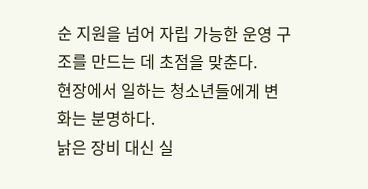순 지원을 넘어 자립 가능한 운영 구조를 만드는 데 초점을 맞춘다.
현장에서 일하는 청소년들에게 변화는 분명하다.
낡은 장비 대신 실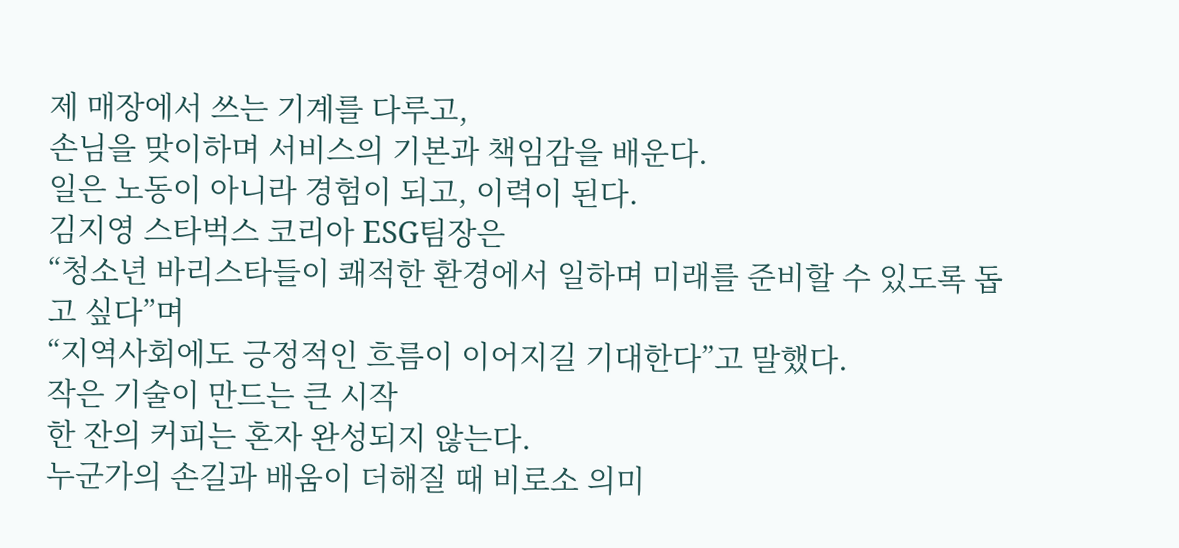제 매장에서 쓰는 기계를 다루고,
손님을 맞이하며 서비스의 기본과 책임감을 배운다.
일은 노동이 아니라 경험이 되고, 이력이 된다.
김지영 스타벅스 코리아 ESG팀장은
“청소년 바리스타들이 쾌적한 환경에서 일하며 미래를 준비할 수 있도록 돕고 싶다”며
“지역사회에도 긍정적인 흐름이 이어지길 기대한다”고 말했다.
작은 기술이 만드는 큰 시작
한 잔의 커피는 혼자 완성되지 않는다.
누군가의 손길과 배움이 더해질 때 비로소 의미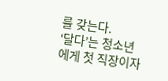를 갖는다.
‘달다’는 청소년에게 첫 직장이자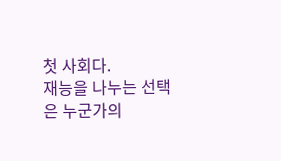첫 사회다.
재능을 나누는 선택은 누군가의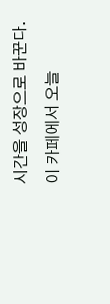시간을 성장으로 바꾼다.
이 카페에서 오늘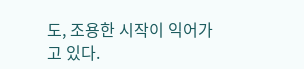도, 조용한 시작이 익어가고 있다.